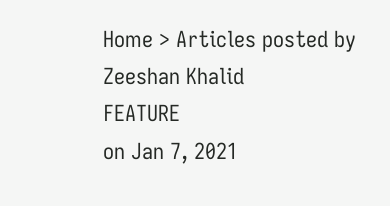Home > Articles posted by Zeeshan Khalid
FEATURE
on Jan 7, 2021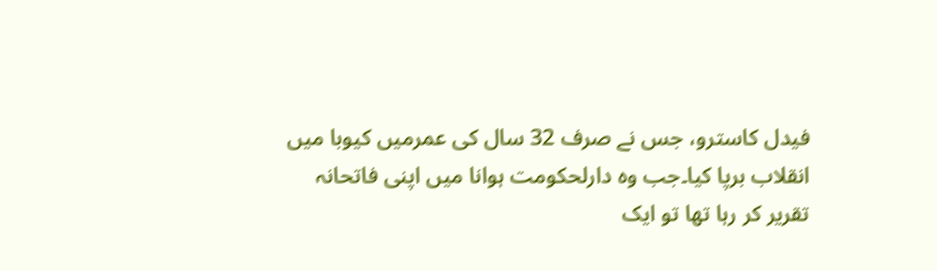فیدل کاسترو، جس نے صرف 32 سال کی عمرمیں کیوبا میں انقلاب برپا کیا۔جب وہ دارلحکومت ہوانا میں اپنی فاتحانہ تقریر کر رہا تھا تو ایک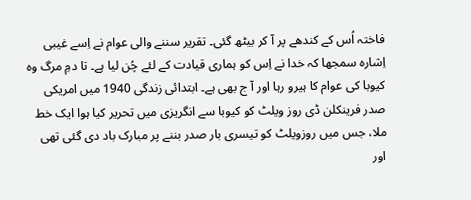فاختہ اُس کے کندھے پر آ کر بیٹھ گئی۔ تقریر سننے والی عوام نے اِسے غیبی اِشارہ سمجھا کہ خدا نے اِس کو ہماری قیادت کے لئے چُن لیا ہے۔ تا دمِ مرگ وہ کیوبا کی عوام کا ہیرو رہا اور آ ج بھی ہے۔ ابتدائی زندگی 1940 میں امریکی صدر فرینکلن ڈی روز ویلٹ کو کیوبا سے انگریزی میں تحریر کیا ہوا ایک خط ملا، جس میں روزویلٹ کو تیسری بار صدر بننے پر مبارک باد دی گئی تھی اور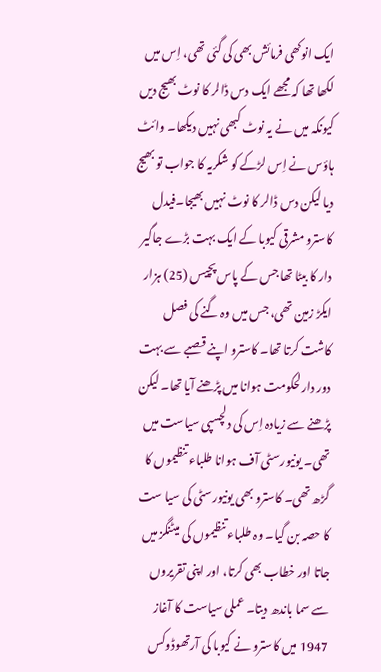ایک انوکھی فرمائش بھی کی گئی تھی، اِس میں لکھا تھا کہ مجھے ایک دس ڈالر کا نوٹ بھیج دیں کیونکہ میں نے یہ نوٹ کبھی نہیں دیکھا۔ وائٹ ہاؤس نے اِس لڑکے کو شکریہ کا جواب تو بھیج دیا لیکن دس ڈالر کا نوٹ نہیں بھیجا۔فیدل کاسترو مشرقی کیوبا کے ایک بہت بڑے جاگیر دار کا بیٹا تھا جس کے پاس پچیس (25) ہزار ایکڑ زمین تھی، جس میں وہ گنے کی فصل کاشت کرتا تھا۔ کاسترو اپنے قصبے سے بہت دور دارلحکومت ہوانا میں پڑھنے آیا تھا۔ لیکن پڑھنے سے زیادہ اِس کی دلچسپی سیاست میں تھی۔ یونیورسٹی آف ہوانا طلباء تنظیموں کا گڑھ تھی۔ کاسترو بھی یونیورسٹی کی سیا ست کا حصہ بن گیا۔ وہ طلباء تنظیموں کی میٹنگز میں جاتا اور خطاب بھی کرتا، اور اپنی تقریروں سے سما باندھ دیتا۔ عملی سیاست کا آغاز 1947 میں کاسترو نے کیوبا کی آرتھوڈوکس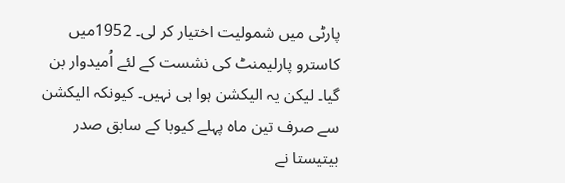پارٹی میں شمولیت اختیار کر لی۔ 1952میں کاسترو پارلیمنٹ کی نشست کے لئے اُمیدوار بن گیا۔ لیکن یہ الیکشن ہوا ہی نہیں۔ کیونکہ الیکشن سے صرف تین ماہ پہلے کیوبا کے سابق صدر بیتیستا نے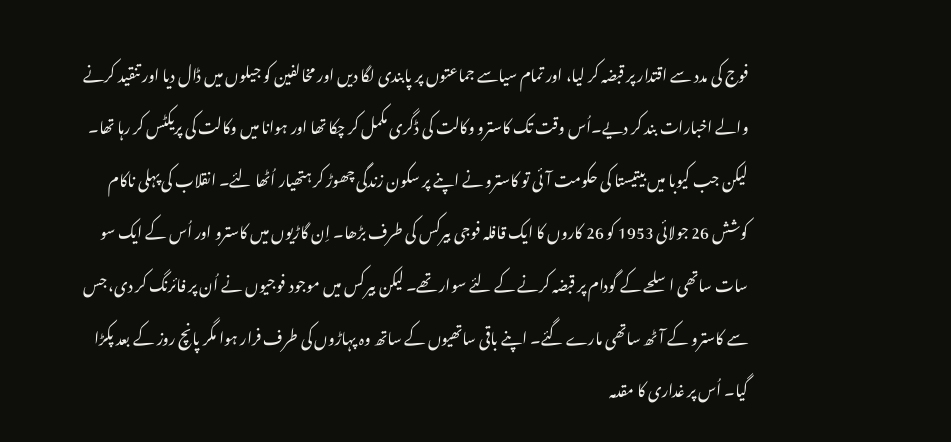فوج کی مدد سے اقتدار پر قبضہ کر لیا، اور تمام سیاسے جماعتوں پر پابندی لگا دیں اور مخالفین کو جیلوں میں ڈال دیا اور تنقید کرنے والے اخبارات بند کر دیے۔اُس وقت تک کاسترو وکالت کی ڈگری مکمل کر چکا تھا اور ہوانا میں وکالت کی پریکٹس کر رہا تھا۔ لیکن جب کیوبا میں بیتیستا کی حکومت آئی تو کاسترو نے اپنے پر سکون زندگی چھوڑ کر ہتھیار اُٹھا لئے۔ انقلاب کی پہلی ناکام کوشش 26 جولائی 1953 کو 26 کاروں کا ایک قافلہ فوجی بیرکس کی طرف بڑھا۔ اِن گاڑیوں میں کاسترو اور اُس کے ایک سو سات ساتھی اسلحے کے گودام پر قبضہ کرنے کے لئے سوار تھے۔ لیکن بیرکس میں موجود فوجیوں نے اُن پر فائرنگ کر دی، جس سے کاسترو کے آٹھ ساتھی مارے گئے۔ اپنے باقی ساتھیوں کے ساتھ وہ پہاڑوں کی طرف فرار ہوا مگر پانچ روز کے بعد پکڑا گیا۔ اُس پر غداری کا مقدمہ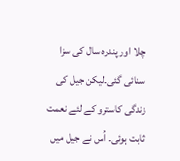چلا اور پندرہ سال کی سزا سنائی گئی۔لیکن جیل کی زندگی کاسترو کے لئے نعمت ثابت ہوئی۔ اُس نے جیل میں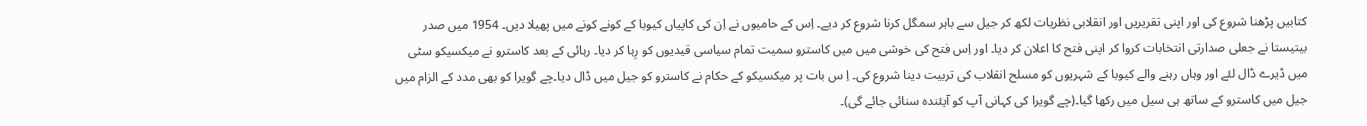کتابیں پڑھنا شروع کی اور اپنی تقریریں اور انقلابی نظریات لکھ کر جیل سے باہر سمگل کرنا شروع کر دیے۔ اِس کے حامیوں نے اِن کی کاپیاں کیوبا کے کونے کونے میں پھیلا دیں۔ 1954 میں صدر بیتیستا نے جعلی صدارتی انتخابات کروا کر اپنی فتح کا اعلان کر دیا۔ اور اِس فتح کی خوشی میں میں کاسترو سمیت تمام سیاسی قیدیوں کو رِہا کر دیا۔ رہائی کے بعد کاسترو نے میکسیکو سٹی میں ڈیرے ڈال لئے اور وہاں رہنے والے کیوبا کے شہریوں کو مسلح انقلاب کی تربیت دینا شروع کی۔ اِ س بات پر میکسیکو کے حکام نے کاسترو کو جیل میں ڈال دیا۔چے گویرا کو بھی مدد کے الزام میں جیل میں کاسترو کے ساتھ ہی سیل میں رکھا گیا۔(چے گویرا کی کہانی آپ کو آیئندہ سنائی جائے گی)۔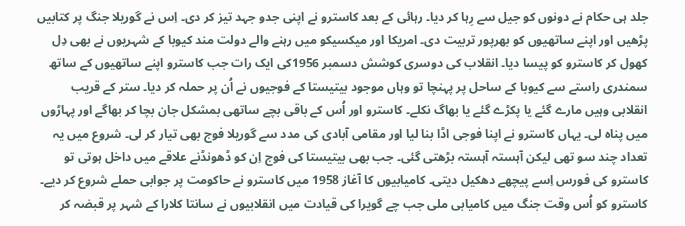جلد ہی حکام نے دونوں کو جیل سے رِہا کر دیا۔ رہائی کے بعد کاسترو نے اپنی جدو جہد تیز کر دی۔ اِس نے گوریلا جنگ پر کتابیں پڑھیں اور اپنے ساتھیوں کو بھرپور تربیت دی۔ امریکا اور میکسیکو میں رہنے والے دولت مند کیوبا کے شہریوں نے بھی دِل کھول کر کاسترو کو پیسا دیا۔ انقلاب کی دوسری کوشش دسمبر 1956کی ایک رات جب کاسترو اپنے ساتھیوں کے ساتھ سمندری راستے سے کیوبا کے ساحل پر پہنچا تو وہاں موجود بیتیستا کے فوجیوں نے اُن پر حملہ کر دیا۔ ستر کے قریب انقلابی وہیں مارے گئے یا پکڑے گئے یا بھاگ نکلے۔ کاسترو اور اُس کے باقی بچے ساتھی بمشکل جان بچا کر بھاگے اور پہاڑوں میں پناہ لی۔ یہاں کاسترو نے اپنا فوجی اڈا بنا لیا اور مقامی آبادی کی مدد سے گوریلا فوج بھی تیار کر لی۔ شروع میں یہ تعداد چند سو تھی لیکن آہستہ آہستہ بڑھتی گئی۔ جب بھی بیتیستا کی فوج اِن کو ڈھونڈنے علاقے میں داخل ہوتی تو کاسترو کی فورس اِسے پیچھے دھکیل دیتی۔ کامیابیوں کا آغاز 1958 میں کاسترو نے حاکومت پر جوابی حملے شروع کر دیے۔ کاسترو کو اُس وقت جنگ میں کامیابی ملی جب چے گویرا کی قیادت میں انقلابیوں نے سانتا کلارا کے شہر پر قبضہ کر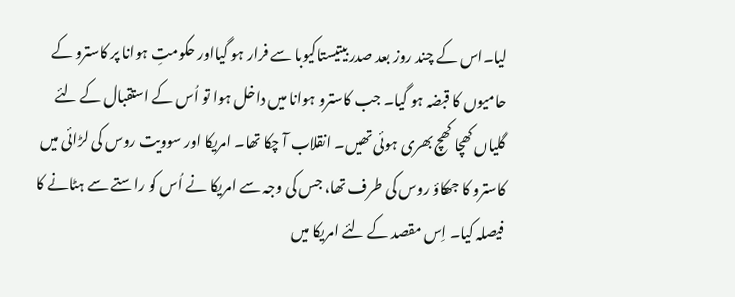لیا۔اس کے چند روز بعد صدر بیتیستاکیوبا سے فرار ہو گیااور حکومتِ ہوانا پر کاسترو کے حامیوں کا قبضہ ہو گیا۔ جب کاسترو ہوانا میں داخل ہوا تو اُس کے استقبال کے لئے گلیاں کھچا کھچ بھری ہوئی تھیں۔ انقلاب آ چکا تھا۔ امریکا اور سوویت روس کی لڑائی میں کاسترو کا جھکاؤ روس کی طرف تھا، جس کی وجہ سے امریکا نے اُس کو راستے سے ہٹانے کا فیصلہ کیا۔ اِس مقصد کے لئے امریکا میں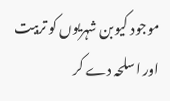موجود کیوبن شہریوں کو تربیت اور اسلحہ دے کر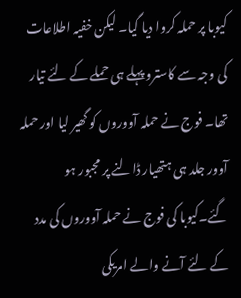کیوبا پر حملہ کروا دیا گیا۔ لیکن خفیہ اطلاعات کی وجہ سے کاسترو پہلے ہی حملے کے لئے تیار تھا۔ فوج نے حملہ آووروں کو گھیر لیا اور حملہ آوور جلد ہی ہتھیار ڈالنے پر مجبور ہو گئے۔کیوبا کی فوج نے حملہ آووروں کی مدد کے لئے آنے والے امریکی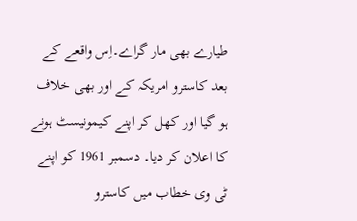طیارے بھی مار گراے۔اِس واقعے کے بعد کاسترو امریکہ کے اور بھی خلاف ہو گیا اور کھل کر اپنے کیمونیسٹ ہونے کا اعلان کر دیا۔ دسمبر 1961 کو اپنے ٹی وی خطاب میں کاسترو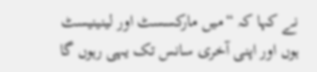نے کہا کہ “میں مارکسسٹ اور لینینیسٹ ہوں اور اپنی آخری سانس تک یہی رہوں گا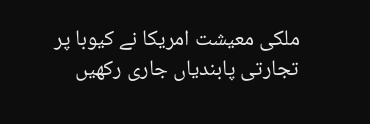ملکی معیشت امریکا نے کیوبا پر تجارتی پابندیاں جاری رکھیں